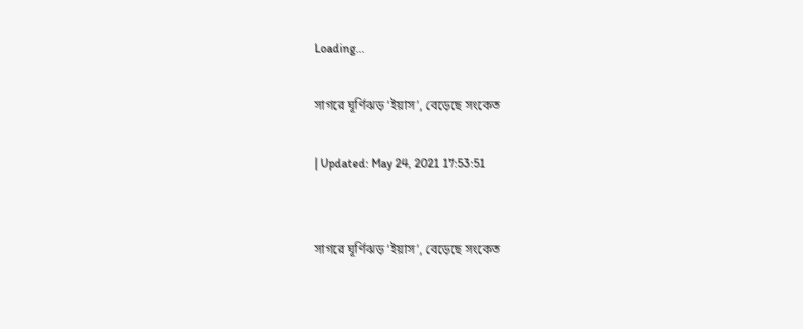Loading...

সাগরে ঘূর্ণিঝড় ‘ইয়াস’, বেড়েছে সংকেত

| Updated: May 24, 2021 17:53:51


সাগরে ঘূর্ণিঝড় ‘ইয়াস’, বেড়েছে সংকেত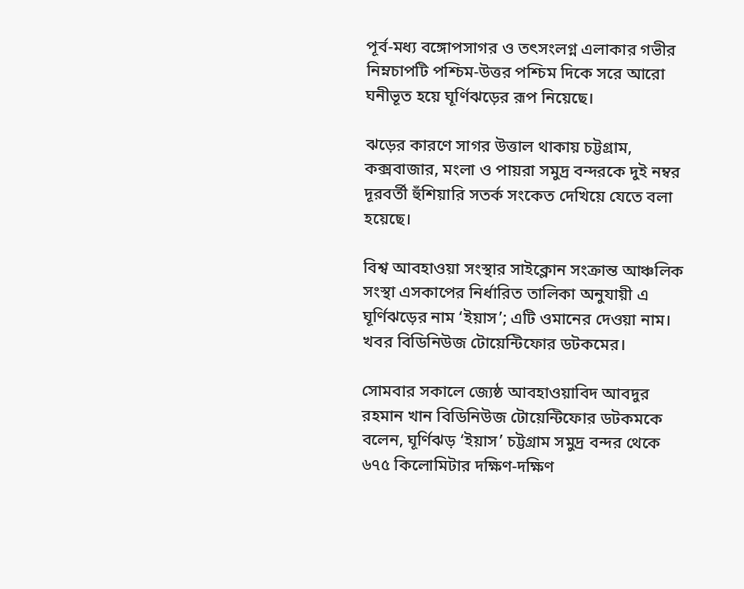পূর্ব-মধ্য বঙ্গোপসাগর ও তৎসংলগ্ন এলাকার গভীর নিম্নচাপটি পশ্চিম-উত্তর পশ্চিম দিকে সরে আরো ঘনীভূত হয়ে ঘূর্ণিঝড়ের রূপ নিয়েছে।

ঝড়ের কারণে সাগর উত্তাল থাকায় চট্টগ্রাম, কক্সবাজার, মংলা ও পায়রা সমুদ্র বন্দরকে দুই নম্বর দূরবর্তী হুঁশিয়ারি সতর্ক সংকেত দেখিয়ে যেতে বলা হয়েছে।

বিশ্ব আবহাওয়া সংস্থার সাইক্লোন সংক্রান্ত আঞ্চলিক সংস্থা এসকাপের নির্ধারিত তালিকা অনুযায়ী এ ঘূর্ণিঝড়ের নাম ‘ইয়াস’; এটি ওমানের দেওয়া নাম। খবর বিডিনিউজ টোয়েন্টিফোর ডটকমের।

সোমবার সকালে জ্যেষ্ঠ আবহাওয়াবিদ আবদুর রহমান খান বিডিনিউজ টোয়েন্টিফোর ডটকমকে বলেন, ঘূর্ণিঝড় ‘ইয়াস’ চট্টগ্রাম সমুদ্র বন্দর থেকে ৬৭৫ কিলোমিটার দক্ষিণ-দক্ষিণ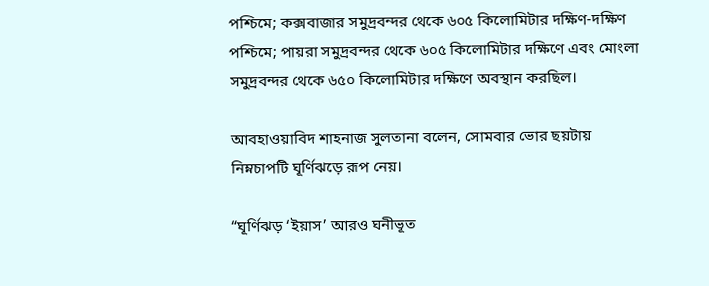পশ্চিমে; কক্সবাজার সমুদ্রবন্দর থেকে ৬০৫ কিলোমিটার দক্ষিণ-দক্ষিণ পশ্চিমে; পায়রা সমুদ্রবন্দর থেকে ৬০৫ কিলোমিটার দক্ষিণে এবং মোংলা সমুদ্রবন্দর থেকে ৬৫০ কিলোমিটার দক্ষিণে অবস্থান করছিল।

আবহাওয়াবিদ শাহনাজ সুলতানা বলেন, সোমবার ভোর ছয়টায় নিম্নচাপটি ঘূর্ণিঝড়ে রূপ নেয়।

“ঘূর্ণিঝড় ‘ইয়াস’ আরও ঘনীভূত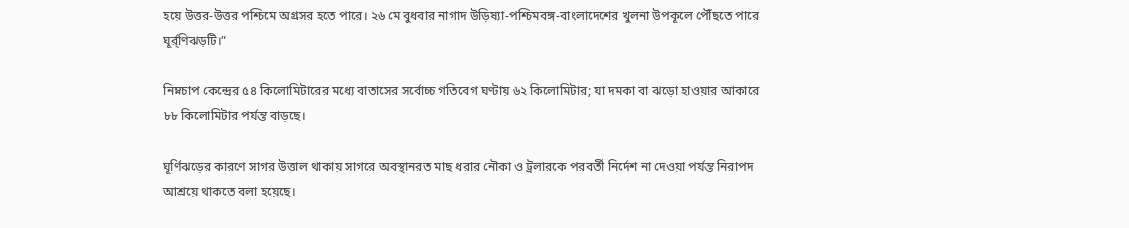হয়ে উত্তর-উত্তর পশ্চিমে অগ্রসর হতে পারে। ২৬ মে বুধবার নাগাদ উড়িষ্যা-পশ্চিমবঙ্গ-বাংলাদেশের খুলনা উপকূলে পৌঁছতে পারে ঘূর্র্ণিঝড়টি।”

নিম্নচাপ কেন্দ্রের ৫৪ কিলোমিটারের মধ্যে বাতাসের সর্বোচ্চ গতিবেগ ঘণ্টায় ৬২ কিলোমিটার; যা দমকা বা ঝড়ো হাওয়ার আকারে ৮৮ কিলোমিটার পর্যন্ত বাড়ছে।

ঘূর্ণিঝড়ের কারণে সাগর উত্তাল থাকায় সাগরে অবস্থানরত মাছ ধরার নৌকা ও ট্রলারকে পরবর্তী নির্দেশ না দেওয়া পর্যন্ত নিরাপদ আশ্রয়ে থাকতে বলা হয়েছে।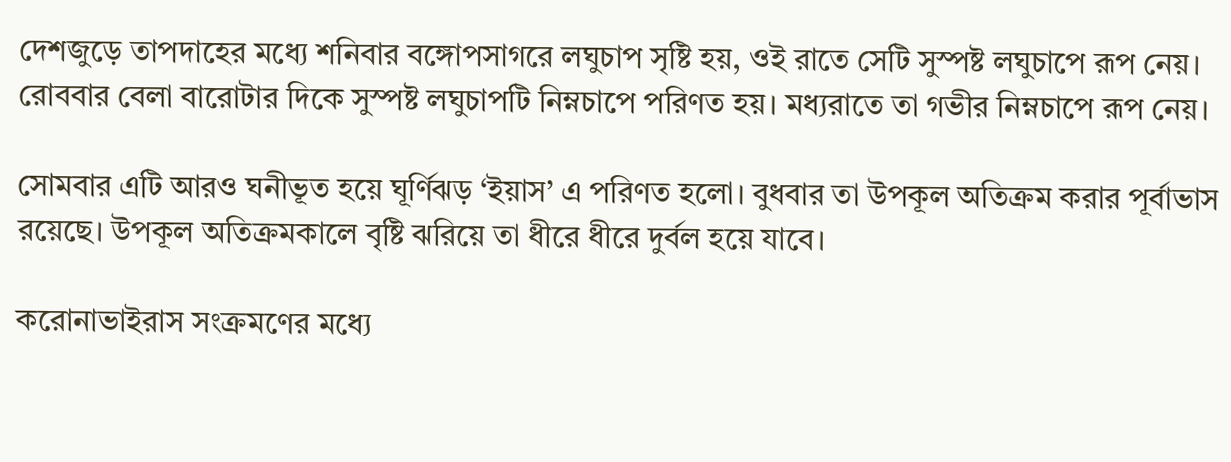দেশজুড়ে তাপদাহের মধ্যে শনিবার বঙ্গোপসাগরে লঘুচাপ সৃষ্টি হয়, ওই রাতে সেটি সুস্পষ্ট লঘুচাপে রূপ নেয়। রোববার বেলা বারোটার দিকে সুস্পষ্ট লঘুচাপটি নিম্নচাপে পরিণত হয়। মধ্যরাতে তা গভীর নিম্নচাপে রূপ নেয়।

সোমবার এটি আরও ঘনীভূত হয়ে ঘূর্ণিঝড় ‘ইয়াস’ এ পরিণত হলো। বুধবার তা উপকূল অতিক্রম করার পূর্বাভাস রয়েছে। উপকূল অতিক্রমকালে বৃষ্টি ঝরিয়ে তা ধীরে ধীরে দুর্বল হয়ে যাবে।

করোনাভাইরাস সংক্রমণের মধ্যে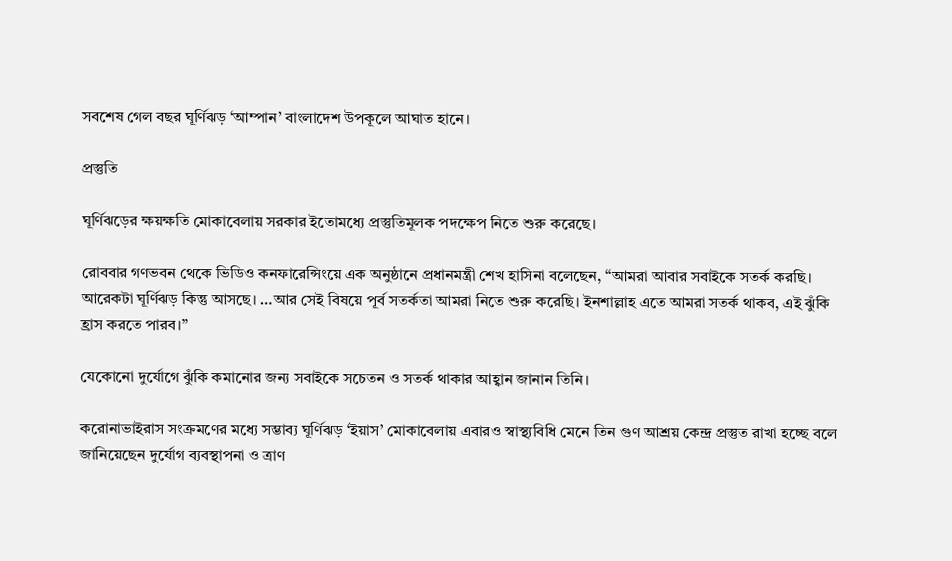সবশেষ গেল বছর ঘূর্ণিঝড় ‘আম্পান’ বাংলাদেশ উপকূলে আঘাত হানে।

প্রস্তুতি

ঘূর্ণিঝড়ের ক্ষয়ক্ষতি মোকাবেলায় সরকার ইতোমধ্যে প্রস্তুতিমূলক পদক্ষেপ নিতে শুরু করেছে।

রোববার গণভবন থেকে ভিডিও কনফারেন্সিংয়ে এক অনুষ্ঠানে প্রধানমন্ত্রী শেখ হাসিনা বলেছেন, “আমরা আবার সবাইকে সতর্ক করছি। আরেকটা ঘূর্ণিঝড় কিন্তু আসছে। …আর সেই বিষয়ে পূর্ব সতর্কতা আমরা নিতে শুরু করেছি। ইনশাল্লাহ এতে আমরা সতর্ক থাকব, এই ঝুঁকি হ্রাস করতে পারব।”

যেকোনো দুর্যোগে ঝুঁকি কমানোর জন্য সবাইকে সচেতন ও সতর্ক থাকার আহ্বান জানান তিনি।

করোনাভাইরাস সংক্রমণের মধ্যে সম্ভাব্য ঘূর্ণিঝড় ‘ইয়াস’ মোকাবেলায় এবারও স্বাস্থ্যবিধি মেনে তিন গুণ আশ্রয় কেন্দ্র প্রস্তুত রাখা হচ্ছে বলে জানিয়েছেন দুর্যোগ ব্যবস্থাপনা ও ত্রাণ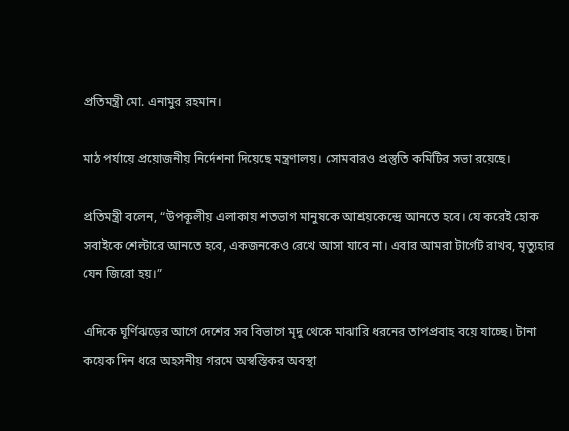প্রতিমন্ত্রী মো. এনামুর রহমান।

মাঠ পর্যায়ে প্রয়োজনীয় নির্দেশনা দিয়েছে মন্ত্রণালয়। সোমবারও প্রস্তুতি কমিটির সভা রয়েছে।

প্রতিমন্ত্রী বলেন, “উপকূলীয় এলাকায় শতভাগ মানুষকে আশ্রয়কেন্দ্রে আনতে হবে। যে করেই হোক সবাইকে শেল্টারে আনতে হবে, একজনকেও রেখে আসা যাবে না। এবার আমরা টার্গেট রাখব, মৃত্যুহার যেন জিরো হয়।”

এদিকে ঘূর্ণিঝড়ের আগে দেশের সব বিভাগে মৃদু থেকে মাঝারি ধরনের তাপপ্রবাহ বয়ে যাচ্ছে। টানা কয়েক দিন ধরে অহসনীয় গরমে অস্বস্তিকর অবস্থা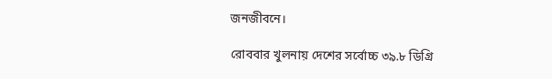জনজীবনে।

রোববার খুলনায় দেশের সর্বোচ্চ ৩৯.৮ ডিগ্রি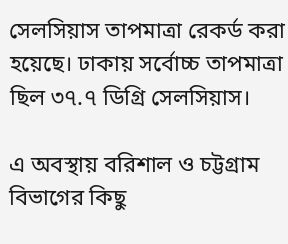সেলসিয়াস তাপমাত্রা রেকর্ড করা হয়েছে। ঢাকায় সর্বোচ্চ তাপমাত্রা ছিল ৩৭.৭ ডিগ্রি সেলসিয়াস।

এ অবস্থায় বরিশাল ও চট্টগ্রাম বিভাগের কিছু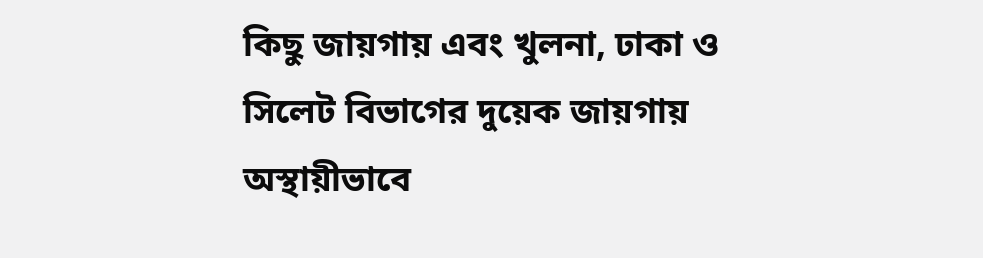কিছু জায়গায় এবং খুলনা, ঢাকা ও সিলেট বিভাগের দুয়েক জায়গায় অস্থায়ীভাবে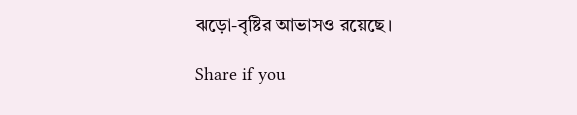ঝড়ো-বৃষ্টির আভাসও রয়েছে।

Share if you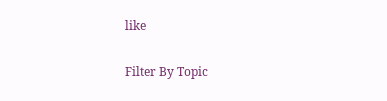like

Filter By Topic